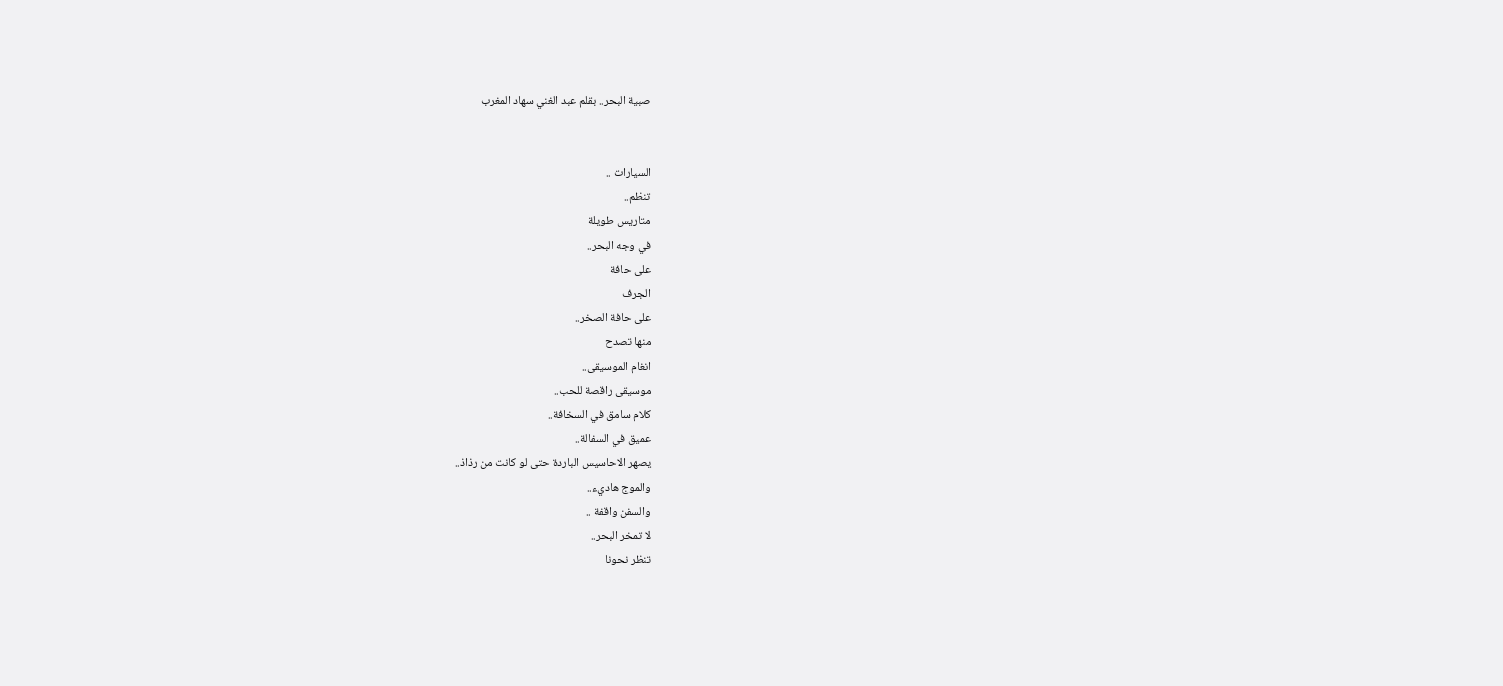صبية البحر.. بقلم عبد الغني سهاد المغرب


السيارات ..
تنظم..
متاريس طويلة
في وجه البحر..
على حافة
الجرف
على حافة الصخر..
منها تصدح
انغام الموسيقى..
موسيقى راقصة للحب..
كلام سامق في السخافة..
عميق في السفالة..
يصهر الاحاسيس الباردة حتى لو كانت من رذاذ..
والموج هاديء..
والسفن واقفة ..
لا تمخر البحر..
تنظر نحونا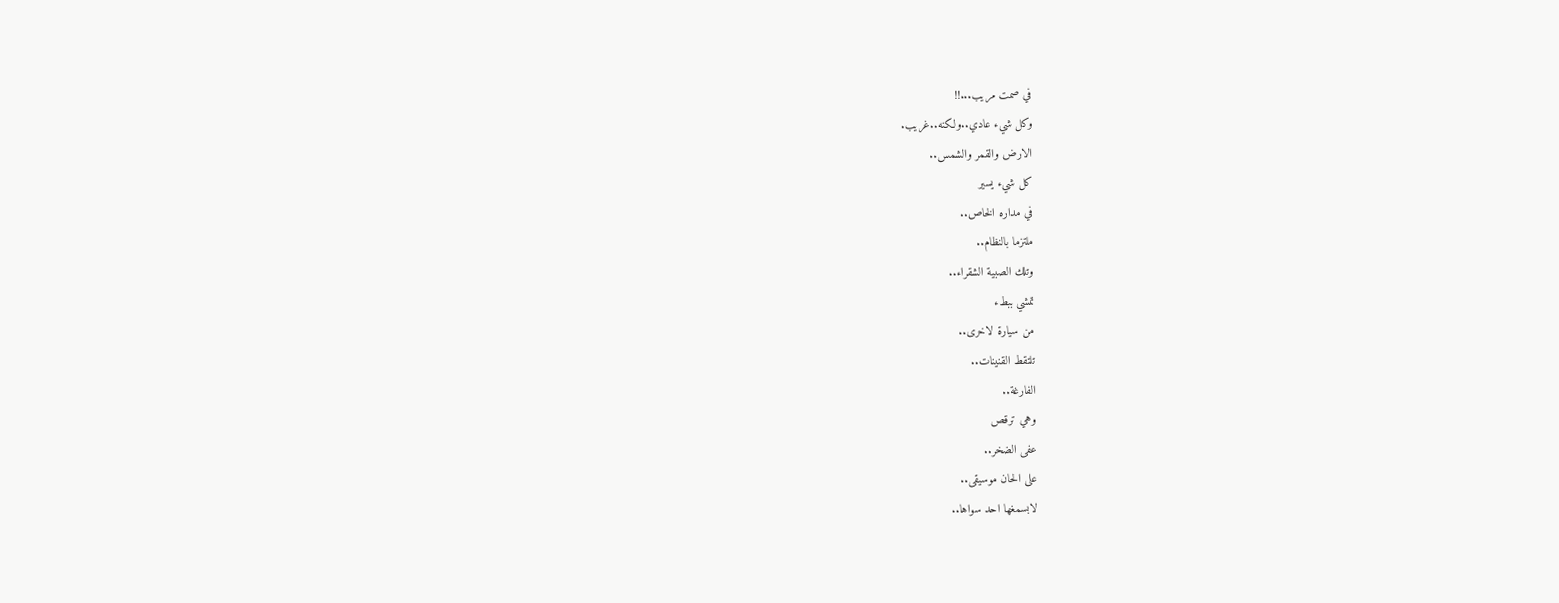في صمت مريب...!!
وكل شيء عادي..ولكنه..غريب.
الارض والقمر والشمس..
كل شيء يسير
في مداره الخاص..
ملتزما بالنظام..
وتلك الصبية الشقراء..
تمشي ببطء
من سيارة لاخرى..
تلتقط القنينات..
الفارغة..
وهي ترقص
عفى الضخر..
على الحان موسيقى..
لابسمغها احد سواها..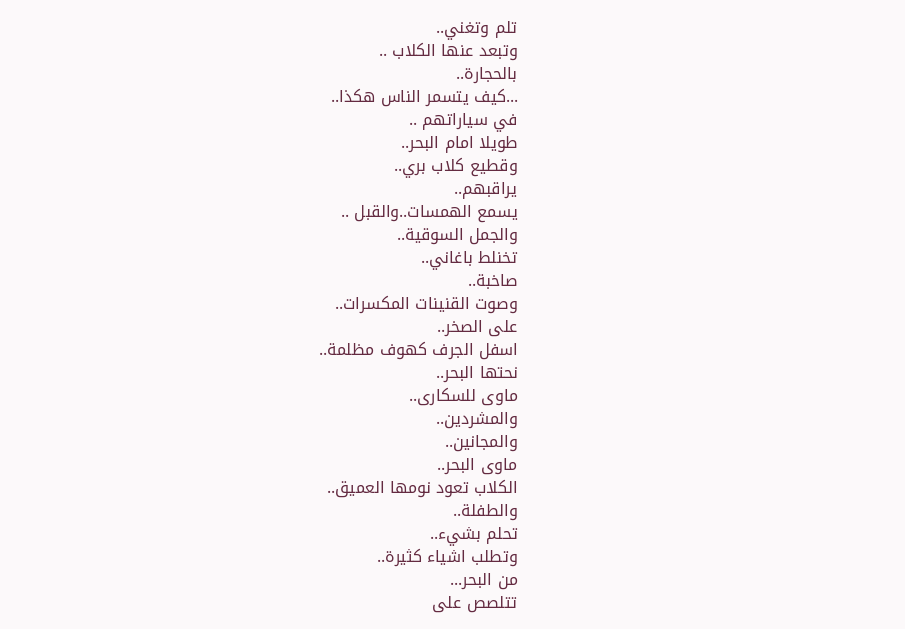تلم وتغني..
وتبعد عنها الكلاب ..
بالحجارة..
...كيف يتسمر الناس هكذا..
في سياراتهم ..
طويلا امام البحر..
وقطيع كلاب بري..
يراقبهم..
يسمع الهمسات..والقبل ..
والجمل السوقية..
تخنلط باغاني..
صاخبة..
وصوت القنينات المكسرات..
على الصخر..
اسفل الجرف كهوف مظلمة..
نحتها البحر..
ماوى للسكارى..
والمشردين..
والمجانين..
ماوى البحر..
الكلاب تعود نومها العميق..
والطفلة..
تحلم بشيء..
وتطلب اشياء كثيرة..
من البحر...
تتلصص على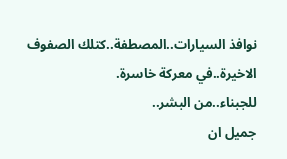نوافذ السيارات..المصطفة..كتلك الصفوف الاخيرة..في معركة خاسرة.
للجبناء..من البشر..
جميل ان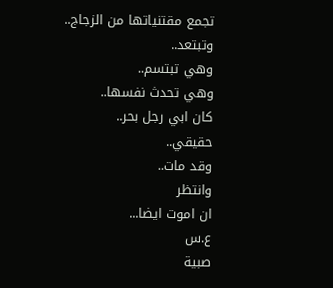تجمع مقتنياتها من الزجاج..
وتبتعد..
وهي تبتسم..
وهي تحدث نفسها..
كان ابي رجل بحر..
حقيقي..
وقد مات..
وانتظر
ان اموت ايضا...
ع.س
صبية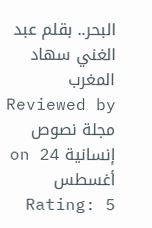البحر.. بقلم عبد الغني سهاد المغرب Reviewed by مجلة نصوص إنسانية on 24 أغسطس Rating: 5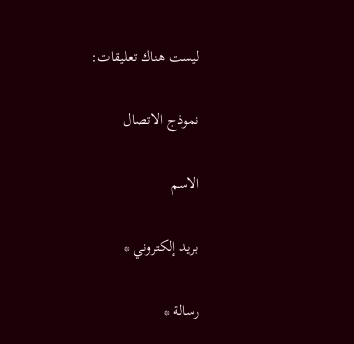ليست هناك تعليقات:

نموذج الاتصال

الاسم

بريد إلكتروني *

رسالة *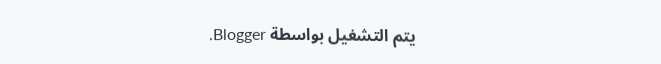يتم التشغيل بواسطة Blogger.